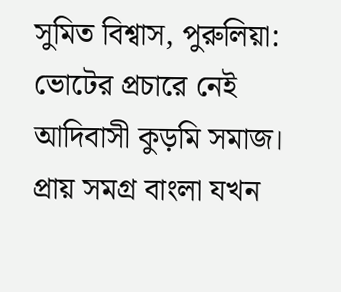সুমিত বিশ্বাস, পুরুলিয়া: ভোটের প্রচারে নেই আদিবাসী কুড়মি সমাজ। প্রায় সমগ্র বাংলা যখন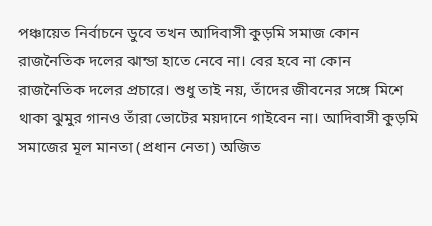পঞ্চায়েত নির্বাচনে ডুবে তখন আদিবাসী কুড়মি সমাজ কোন রাজনৈতিক দলের ঝান্ডা হাতে নেবে না। বের হবে না কোন রাজনৈতিক দলের প্রচারে। শুধু তাই নয়, তাঁদের জীবনের সঙ্গে মিশে থাকা ঝুমুর গানও তাঁরা ভোটের ময়দানে গাইবেন না। আদিবাসী কুড়মি সমাজের মূল মানতা (প্রধান নেতা) অজিত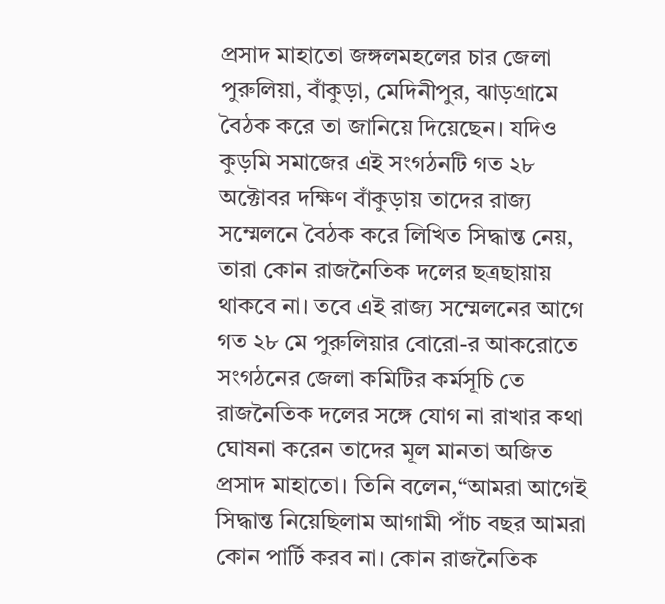প্রসাদ মাহাতো জঙ্গলমহলের চার জেলা পুরুলিয়া, বাঁকুড়া, মেদিনীপুর, ঝাড়গ্রামে বৈঠক করে তা জানিয়ে দিয়েছেন। যদিও কুড়মি সমাজের এই সংগঠনটি গত ২৮ অক্টোবর দক্ষিণ বাঁকুড়ায় তাদের রাজ্য সম্মেলনে বৈঠক করে লিখিত সিদ্ধান্ত নেয়, তারা কোন রাজনৈতিক দলের ছত্রছায়ায় থাকবে না। তবে এই রাজ্য সম্মেলনের আগে গত ২৮ মে পুরুলিয়ার বোরো-র আকরোতে সংগঠনের জেলা কমিটির কর্মসূচি তে রাজনৈতিক দলের সঙ্গে যোগ না রাখার কথা ঘোষনা করেন তাদের মূল মানতা অজিত প্রসাদ মাহাতো। তিনি বলেন,“আমরা আগেই সিদ্ধান্ত নিয়েছিলাম আগামী পাঁচ বছর আমরা কোন পার্টি করব না। কোন রাজনৈতিক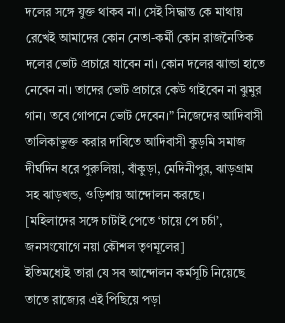দলের সঙ্গে যুক্ত থাকব না। সেই সিদ্ধান্ত কে মাথায় রেখেই আমাদের কোন নেতা-কর্মী কোন রাজনৈতিক দলের ভোট প্রচারে যাবেন না। কোন দলের ঝান্ডা হাতে নেবেন না। তাদের ভোট প্রচারে কেউ গাইবেন না ঝুমুর গান। তবে গোপনে ভোট দেবেন।” নিজেদের আদিবাসী তালিকাভুক্ত করার দাবিতে আদিবাসী কুড়মি সমাজ দীর্ঘদিন ধরে পুরুলিয়া, বাঁকুড়া, মেদিনীপুর, ঝাড়গ্রাম সহ ঝাড়খন্ড, ওড়িশায় আন্দোলন করছে।
[মহিলাদের সঙ্গে চাটাই পেতে ‘চায়ে পে চর্চা’, জনসংযোগে নয়া কৌশল তৃণমূলের]
ইতিমধ্যেই তারা যে সব আন্দোলন কর্মসূচি নিয়েছে তাতে রাজ্যের এই পিছিয়ে পড়া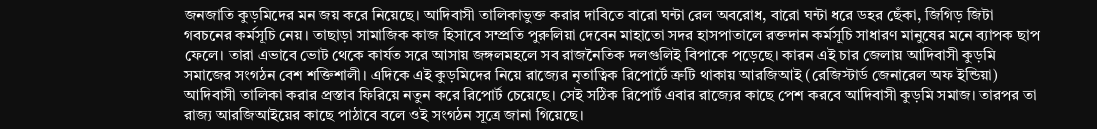জনজাতি কুড়মিদের মন জয় করে নিয়েছে। আদিবাসী তালিকাভুক্ত করার দাবিতে বারো ঘন্টা রেল অবরোধ, বারো ঘন্টা ধরে ডহর ছেঁকা, জিগিড় জিটা গবচনের কর্মসূচি নেয়। তাছাড়া সামাজিক কাজ হিসাবে সম্প্রতি পুরুলিয়া দেবেন মাহাতো সদর হাসপাতালে রক্তদান কর্মসূচি সাধারণ মানুষের মনে ব্যাপক ছাপ ফেলে। তারা এভাবে ভোট থেকে কার্যত সরে আসায় জঙ্গলমহলে সব রাজনৈতিক দলগুলিই বিপাকে পড়েছে। কারন এই চার জেলায় আদিবাসী কুড়মি সমাজের সংগঠন বেশ শক্তিশালী। এদিকে এই কুড়মিদের নিয়ে রাজ্যের নৃতাত্বিক রিপোর্টে ত্রুটি থাকায় আরজিআই (রেজিস্টার্ড জেনারেল অফ ইন্ডিয়া) আদিবাসী তালিকা করার প্রস্তাব ফিরিয়ে নতুন করে রিপোর্ট চেয়েছে। সেই সঠিক রিপোর্ট এবার রাজ্যের কাছে পেশ করবে আদিবাসী কুড়মি সমাজ। তারপর তা রাজ্য আরজিআইয়ের কাছে পাঠাবে বলে ওই সংগঠন সূত্রে জানা গিয়েছে।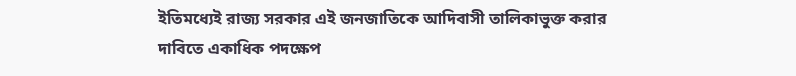ইতিমধ্যেই রাজ্য সরকার এই জনজাতিকে আদিবাসী তালিকাভুক্ত করার দাবিতে একাধিক পদক্ষেপ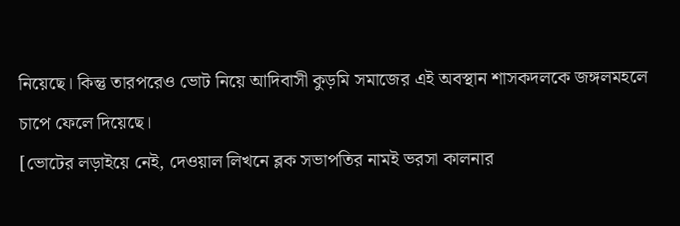নিয়েছে। কিন্তু তারপরেও ভোট নিয়ে আদিবাসী কুড়মি সমাজের এই অবস্থান শাসকদলকে জঙ্গলমহলে চাপে ফেলে দিয়েছে।
[ভোটের লড়াইয়ে নেই, দেওয়াল লিখনে ব্লক সভাপতির নামই ভরসা কালনার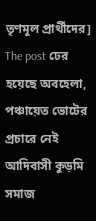তৃণমূল প্রার্থীদের]
The post ঢের হয়েছে অবহেলা, পঞ্চায়েত ভোটের প্রচারে নেই আদিবাসী কুড়মি সমাজ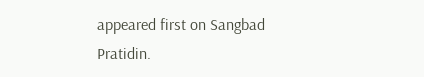appeared first on Sangbad Pratidin.